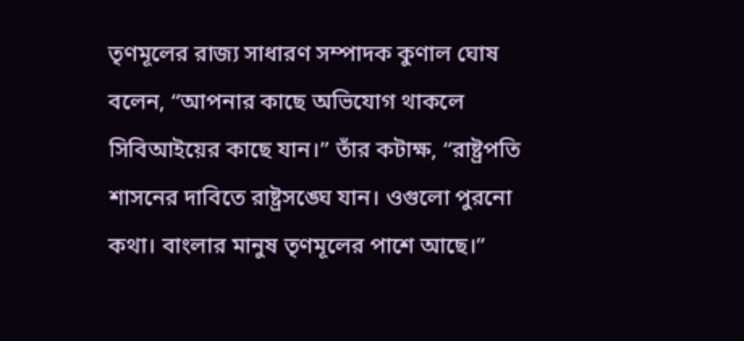তৃণমূলের রাজ্য সাধারণ সম্পাদক কুণাল ঘোষ বলেন, “আপনার কাছে অভিযোগ থাকলে সিবিআইয়ের কাছে যান।” তাঁর কটাক্ষ, “রাষ্ট্রপতি শাসনের দাবিতে রাষ্ট্রসঙ্ঘে যান। ওগুলো পুরনো কথা। বাংলার মানুষ তৃণমূলের পাশে আছে।”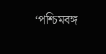‘পশ্চিমবঙ্গ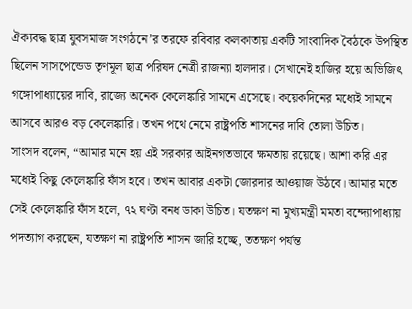ঐক্যবদ্ধ ছাত্র যুবসমাজ সংগঠনে’র তরফে রবিবার কলকাতায় একটি সাংবাদিক বৈঠকে উপস্থিত ছিলেন সাসপেন্ডেড তৃণমূল ছাত্র পরিষদ নেত্রী রাজন্যা হালদার। সেখানেই হাজির হয়ে অভিজিৎ গঙ্গোপাধ্যায়ের দাবি, রাজ্যে অনেক কেলেঙ্কারি সামনে এসেছে। কয়েকদিনের মধ্যেই সামনে আসবে আরও বড় কেলেঙ্কারি। তখন পথে নেমে রাষ্ট্রপতি শাসনের দাবি তোলা উচিত।
সাংসদ বলেন, “আমার মনে হয় এই সরকার আইনগতভাবে ক্ষমতায় রয়েছে। আশা করি এর মধ্যেই কিছু কেলেঙ্কারি ফাঁস হবে। তখন আবার একটা জোরদার আওয়াজ উঠবে। আমার মতে সেই কেলেঙ্কারি ফাঁস হলে, ৭২ ঘণ্টা বনধ ডাকা উচিত। যতক্ষণ না মুখ্যমন্ত্রী মমতা বন্দ্যোপাধ্যায় পদত্যাগ করছেন, যতক্ষণ না রাষ্ট্রপতি শাসন জারি হচ্ছে, ততক্ষণ পর্যন্ত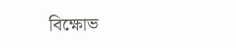বিক্ষোভ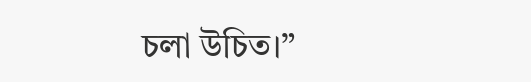চলা উচিত।”